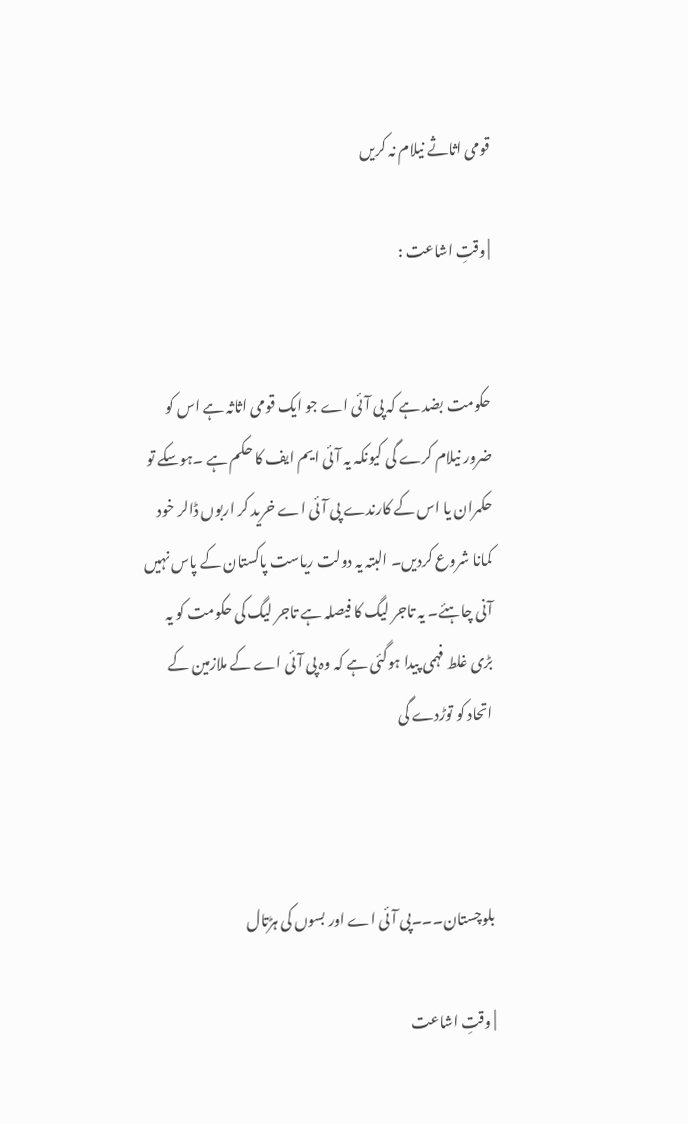قومی اثاثے نیلام نہ کریں

| وقتِ اشاعت :


حکومت بضد ہے کہ پی آئی اے جو ایک قومی اثاثہ ہے اس کو ضرور نیلام کرے گی کیونکہ یہ آئی ایم ایف کا حکم ہے ۔ہوسکے تو حکمران یا اس کے کارندے پی آئی اے خرید کر اربوں ڈالر خود کمانا شروع کردیں۔ البتہ یہ دولت ریاست پاکستان کے پاس نہیں آنی چاہئے۔ یہ تاجر لیگ کا فیصلہ ہے تاجر لیگ کی حکومت کو یہ بڑی غلط فہمی پیدا ہوگئی ہے کہ وہ پی آئی اے کے ملازمین کے اتحاد کو توڑدے گی



بلوچستان۔۔۔پی آئی اے اور بسوں کی ہڑتال

| وقتِ اشاعت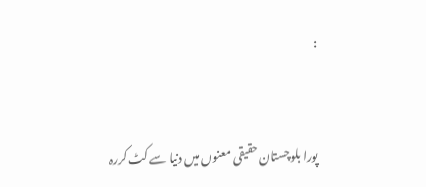:


پورا بلوچستان حقیقی معنوں میں دنیا سے کٹ کررہ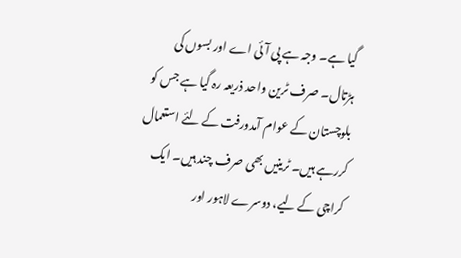گیا ہے۔ وجہ ہے پی آئی اے اور بسوں کی ہڑتال۔ صرف ٹرین واحد ذریعہ رہ گیا ہے جس کو بلوچستان کے عوام آمدورفت کے لئے استعمال کررہے ہیں۔ ٹرینیں بھی صرف چند ہیں۔ ایک کراچی کے لیے، دوسرے لاہور اور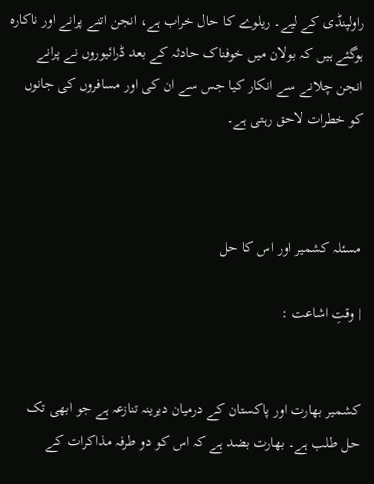راولپنڈی کے لیے۔ ریلوے کا حال خراب ہے، انجن اتنے پرانے اور ناکارہ ہوگئے ہیں کہ بولان میں خوفناک حادثہ کے بعد ڈرائیوروں نے پرانے انجن چلانے سے انکار کیا جس سے ان کی اور مسافروں کی جانوں کو خطرات لاحق رہتی ہے۔



مسئلہ کشمیر اور اس کا حل

| وقتِ اشاعت :


کشمیر بھارت اور پاکستان کے درمیان دیرینہ تنازعہ ہے جو ابھی تک حل طلب ہے۔ بھارت بضد ہے کہ اس کو دو طرفہ مذاکرات کے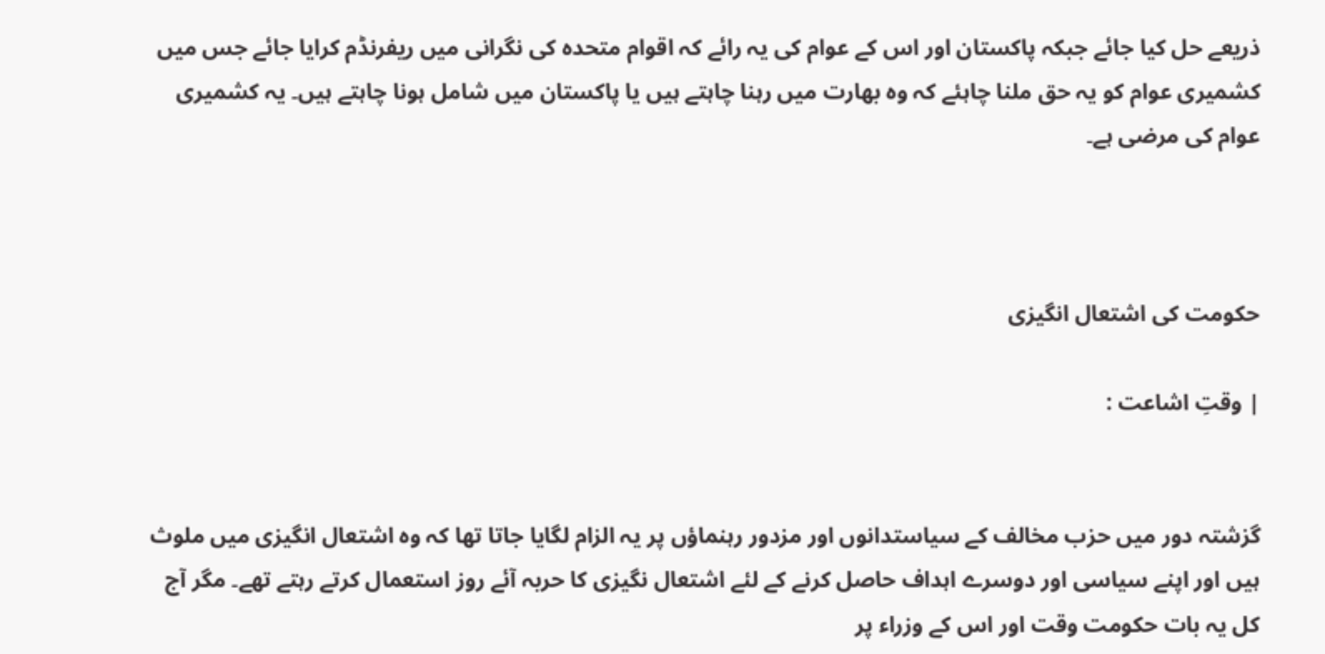ذریعے حل کیا جائے جبکہ پاکستان اور اس کے عوام کی یہ رائے کہ اقوام متحدہ کی نگرانی میں ریفرنڈم کرایا جائے جس میں کشمیری عوام کو یہ حق ملنا چاہئے کہ وہ بھارت میں رہنا چاہتے ہیں یا پاکستان میں شامل ہونا چاہتے ہیں۔ یہ کشمیری عوام کی مرضی ہے۔



حکومت کی اشتعال انگیزی

| وقتِ اشاعت :


گزشتہ دور میں حزب مخالف کے سیاستدانوں اور مزدور رہنماؤں پر یہ الزام لگایا جاتا تھا کہ وہ اشتعال انگیزی میں ملوث ہیں اور اپنے سیاسی اور دوسرے اہداف حاصل کرنے کے لئے اشتعال نگیزی کا حربہ آئے روز استعمال کرتے رہتے تھے۔ مگر آج کل یہ بات حکومت وقت اور اس کے وزراء پر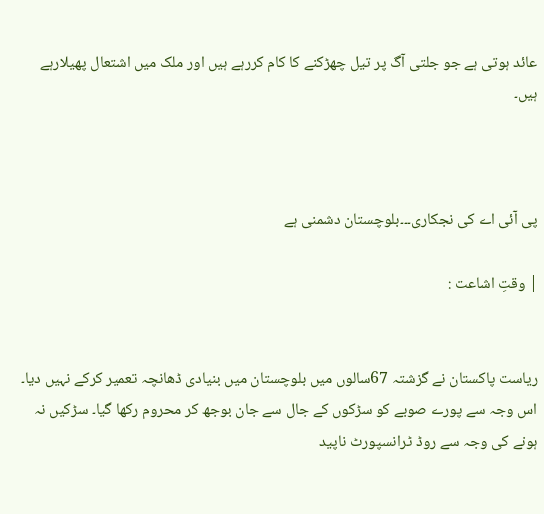عائد ہوتی ہے جو جلتی آگ پر تیل چھڑکنے کا کام کررہے ہیں اور ملک میں اشتعال پھیلارہے ہیں۔



پی آئی اے کی نجکاری۔۔۔بلوچستان دشمنی ہے

| وقتِ اشاعت :


ریاست پاکستان نے گزشتہ 67سالوں میں بلوچستان میں بنیادی ڈھانچہ تعمیر کرکے نہیں دیا۔ اس وجہ سے پورے صوبے کو سڑکوں کے جال سے جان بوجھ کر محروم رکھا گیا۔ سڑکیں نہ ہونے کی وجہ سے روڈ ٹرانسپورٹ ناپید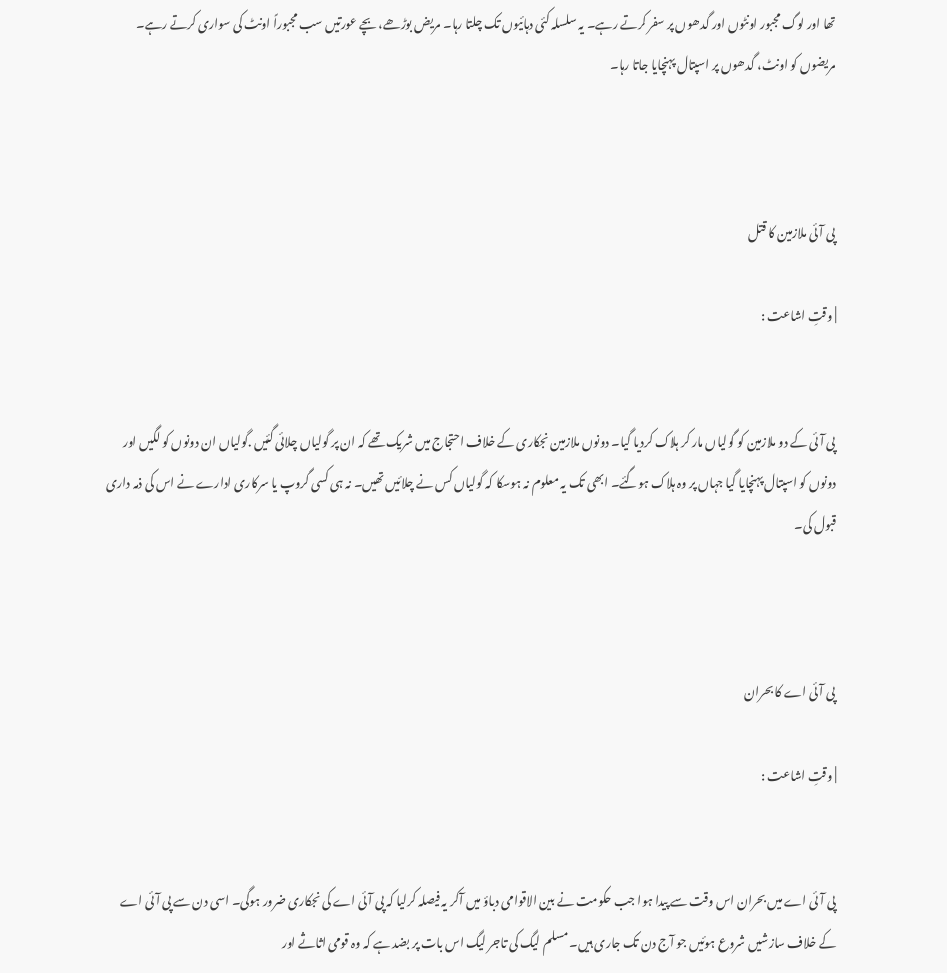تھا اور لوگ مجبور اونٹوں اور گدھوں پر سفر کرتے رہے۔ یہ سلسلہ کئی دہائیوں تک چلتا رہا۔ مریض بوڑھے، بچے عورتیں سب مجبوراً اونٹ کی سواری کرتے رہے۔ مریضوں کو اونٹ، گدھوں پر اسپتال پہنچایا جاتا رہا۔



پی آئی ملازمین کا قتل

| وقتِ اشاعت :


پی آئی کے دو ملازمین کو گولیاں مار کر ہلاک کردیا گیا۔ دونوں ملازمین نجکاری کے خلاف احتجاج میں شریک تھے کہ ان پر گولیاں چلائی گئیں .گولیاں ان دونوں کو لگیں اور دونوں کو اسپتال پہنچایا گیا جہاں پر وہ ہلاک ہوگئے۔ ابھی تک یہ معلوم نہ ہوسکا کہ گولیاں کس نے چلائیں تھیں۔ نہ ہی کسی گروپ یا سرکاری ادارے نے اس کی ذمہ داری قبول کی۔



پی آئی اے کا بحران

| وقتِ اشاعت :


پی آئی اے میں بحران اس وقت سے پیدا ہوا جب حکومت نے بین الاقوامی دباؤ میں آکر یہ فیصلہ کرلیا کہ پی آئی اے کی نجکاری ضرور ہوگی۔ اسی دن سے پی آئی اے کے خلاف سازشیں شروع ہوئیں جو آج دن تک جاری ہیں۔ مسلم لیگ کی تاجر لیگ اس بات پر بضد ہے کہ وہ قومی اثاثے اور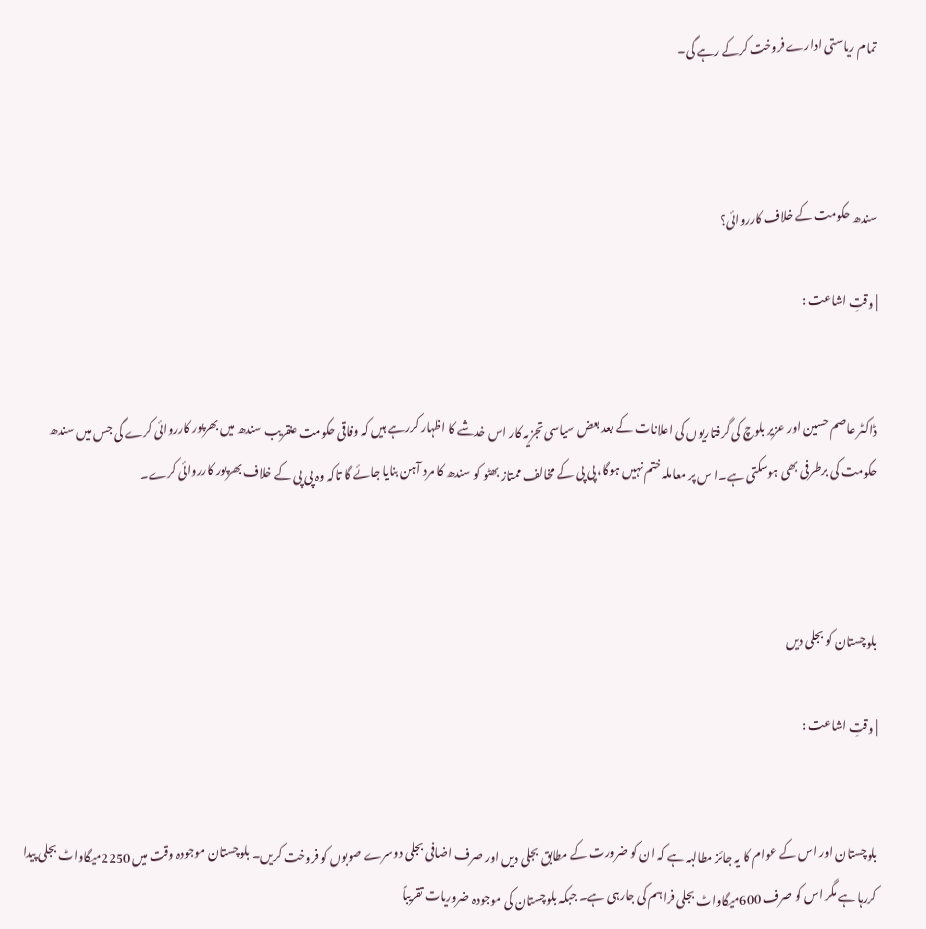تمام ریاستی ادارے فروخت کرکے رہے گی۔



سندھ حکومت کے خلاف کارروائی؟

| وقتِ اشاعت :


ڈاکٹر عاصم حسین اور عزیر بلوچ کی گرفتاریوں کی اعلانات کے بعد بعض سیاسی تجزیہ کار اس خدشے کا اظہار کررہے ہیں کہ وفاقی حکومت عنقریب سندھ میں بھرپور کارروائی کرے گی جس میں سندھ حکومت کی برطرفی بھی ہوسکتی ہے۔ا س پر معاملہ ختم نہیں ہوگا، پی پی کے مخالف ممتاز بھٹو کو سندھ کا مرد آہن بنایا جائے گا تاکہ وہ پی پی کے خلاف بھرپور کارروائی کرے۔



بلوچستان کو بجلی دیں

| وقتِ اشاعت :


بلوچستان اور اس کے عوام کا یہ جائز مطالبہ ہے کہ ان کو ضرورت کے مطابق بجلی دیں اور صرف اضافی بجلی دوسرے صوبوں کو فروخت کریں۔ بلوچستان موجودہ وقت میں 2250میگاواٹ بجلی پیدا کررہا ہے مگر اس کو صرف 600میگاواٹ بجلی فراہم کی جارہی ہے۔ جبکہ بلوچستان کی موجودہ ضروریات تقریباً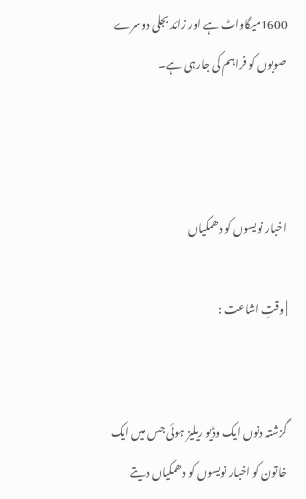1600میگاواٹ ہے اور زائد بجلی دوسرے صوبوں کو فراہم کی جارہی ہے۔



اخبار نویسوں کو دھمکیاں

| وقتِ اشاعت :


گزشتہ دنوں ایک وڈیو ریلیز ہوئی جس میں ایک خاتون کو اخبار نویسوں کو دھمکیاں دیتے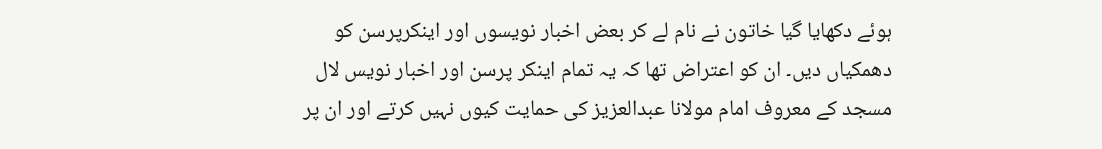ہوئے دکھایا گیا خاتون نے نام لے کر بعض اخبار نویسوں اور اینکرپرسن کو دھمکیاں دیں۔ ان کو اعتراض تھا کہ یہ تمام اینکر پرسن اور اخبار نویس لال مسجد کے معروف امام مولانا عبدالعزیز کی حمایت کیوں نہیں کرتے اور ان پر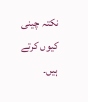نکتہ چینی کیوں کرتے ہیں۔